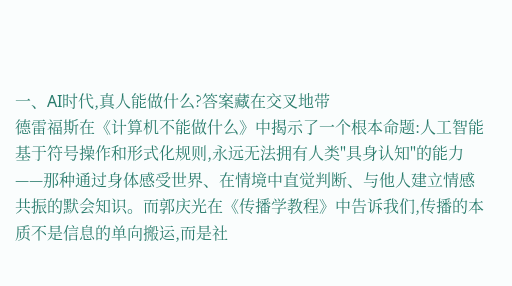一、AI时代,真人能做什么?答案藏在交叉地带
德雷福斯在《计算机不能做什么》中揭示了一个根本命题:人工智能基于符号操作和形式化规则,永远无法拥有人类"具身认知"的能力——那种通过身体感受世界、在情境中直觉判断、与他人建立情感共振的默会知识。而郭庆光在《传播学教程》中告诉我们,传播的本质不是信息的单向搬运,而是社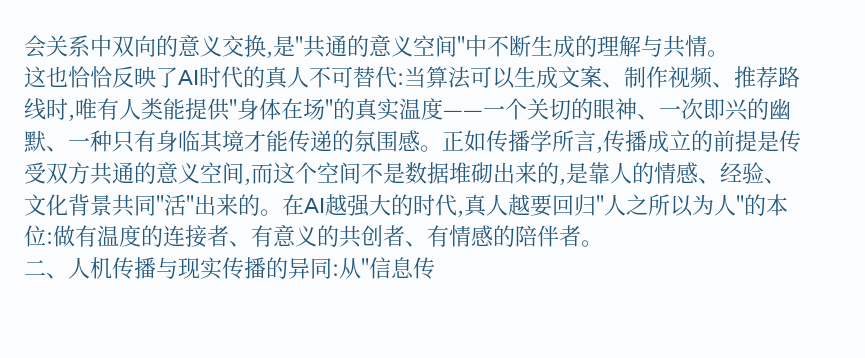会关系中双向的意义交换,是"共通的意义空间"中不断生成的理解与共情。
这也恰恰反映了AI时代的真人不可替代:当算法可以生成文案、制作视频、推荐路线时,唯有人类能提供"身体在场"的真实温度——一个关切的眼神、一次即兴的幽默、一种只有身临其境才能传递的氛围感。正如传播学所言,传播成立的前提是传受双方共通的意义空间,而这个空间不是数据堆砌出来的,是靠人的情感、经验、文化背景共同"活"出来的。在AI越强大的时代,真人越要回归"人之所以为人"的本位:做有温度的连接者、有意义的共创者、有情感的陪伴者。
二、人机传播与现实传播的异同:从"信息传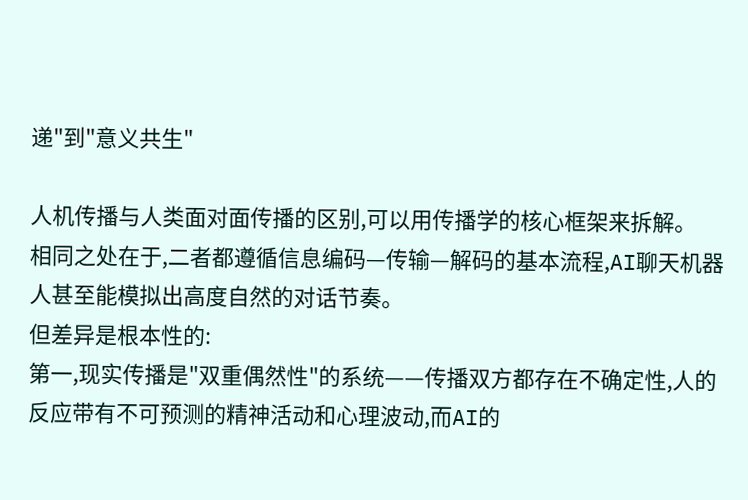递"到"意义共生"

人机传播与人类面对面传播的区别,可以用传播学的核心框架来拆解。
相同之处在于,二者都遵循信息编码—传输—解码的基本流程,AI聊天机器人甚至能模拟出高度自然的对话节奏。
但差异是根本性的:
第一,现实传播是"双重偶然性"的系统——传播双方都存在不确定性,人的反应带有不可预测的精神活动和心理波动,而AI的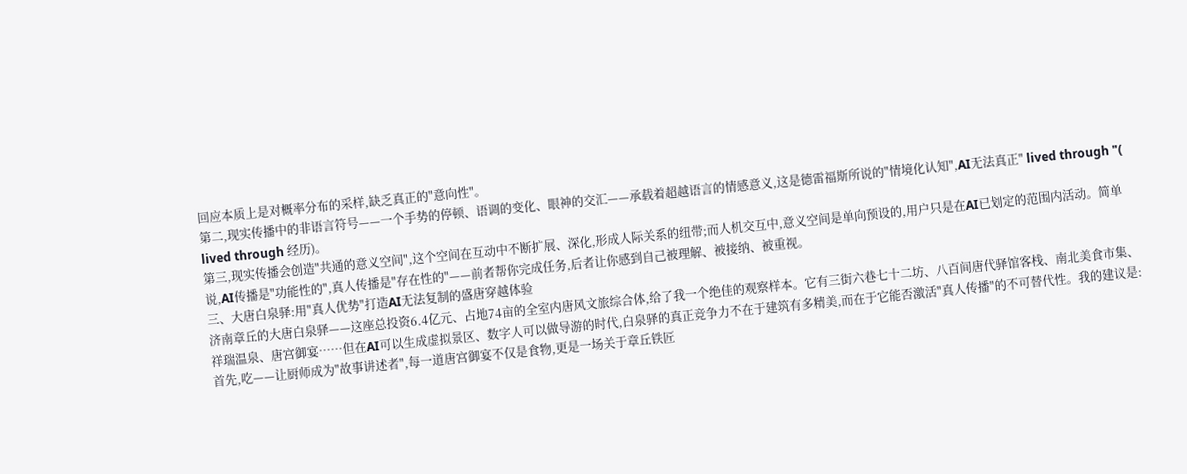回应本质上是对概率分布的采样,缺乏真正的"意向性"。
第二,现实传播中的非语言符号——一个手势的停顿、语调的变化、眼神的交汇——承载着超越语言的情感意义,这是德雷福斯所说的"情境化认知",AI无法真正" lived through "( lived through 经历)。
第三,现实传播会创造"共通的意义空间",这个空间在互动中不断扩展、深化,形成人际关系的纽带;而人机交互中,意义空间是单向预设的,用户只是在AI已划定的范围内活动。简单说,AI传播是"功能性的",真人传播是"存在性的"——前者帮你完成任务,后者让你感到自己被理解、被接纳、被重视。
三、大唐白泉驿:用"真人优势"打造AI无法复制的盛唐穿越体验
济南章丘的大唐白泉驿——这座总投资6.4亿元、占地74亩的全室内唐风文旅综合体,给了我一个绝佳的观察样本。它有三街六巷七十二坊、八百间唐代驿馆客栈、南北美食市集、祥瑞温泉、唐宫御宴……但在AI可以生成虚拟景区、数字人可以做导游的时代,白泉驿的真正竞争力不在于建筑有多精美,而在于它能否激活"真人传播"的不可替代性。我的建议是:首先,吃——让厨师成为"故事讲述者",每一道唐宫御宴不仅是食物,更是一场关于章丘铁匠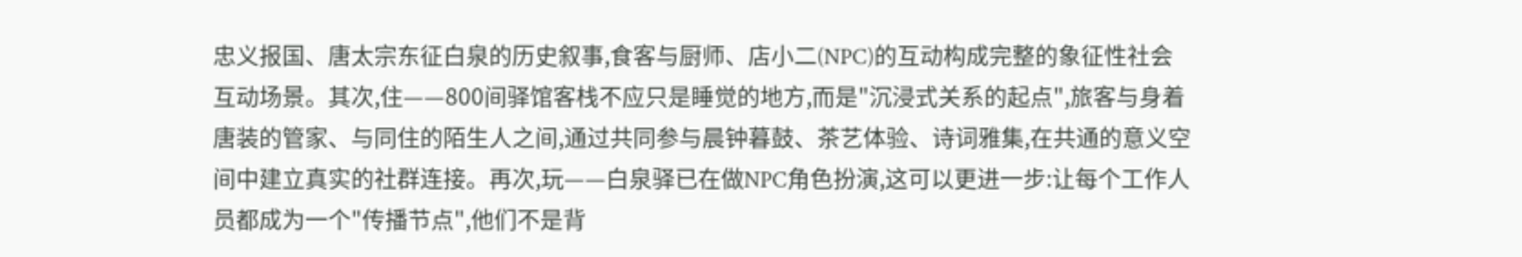忠义报国、唐太宗东征白泉的历史叙事,食客与厨师、店小二(NPC)的互动构成完整的象征性社会互动场景。其次,住——800间驿馆客栈不应只是睡觉的地方,而是"沉浸式关系的起点",旅客与身着唐装的管家、与同住的陌生人之间,通过共同参与晨钟暮鼓、茶艺体验、诗词雅集,在共通的意义空间中建立真实的社群连接。再次,玩——白泉驿已在做NPC角色扮演,这可以更进一步:让每个工作人员都成为一个"传播节点",他们不是背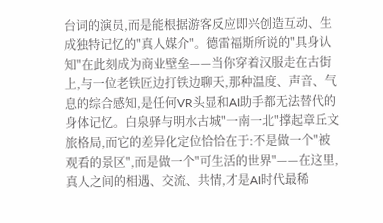台词的演员,而是能根据游客反应即兴创造互动、生成独特记忆的"真人媒介"。德雷福斯所说的"具身认知"在此刻成为商业壁垒——当你穿着汉服走在古街上,与一位老铁匠边打铁边聊天,那种温度、声音、气息的综合感知,是任何VR头显和AI助手都无法替代的身体记忆。白泉驿与明水古城"一南一北"撑起章丘文旅格局,而它的差异化定位恰恰在于:不是做一个"被观看的景区",而是做一个"可生活的世界"——在这里,真人之间的相遇、交流、共情,才是AI时代最稀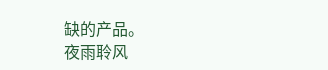缺的产品。
夜雨聆风